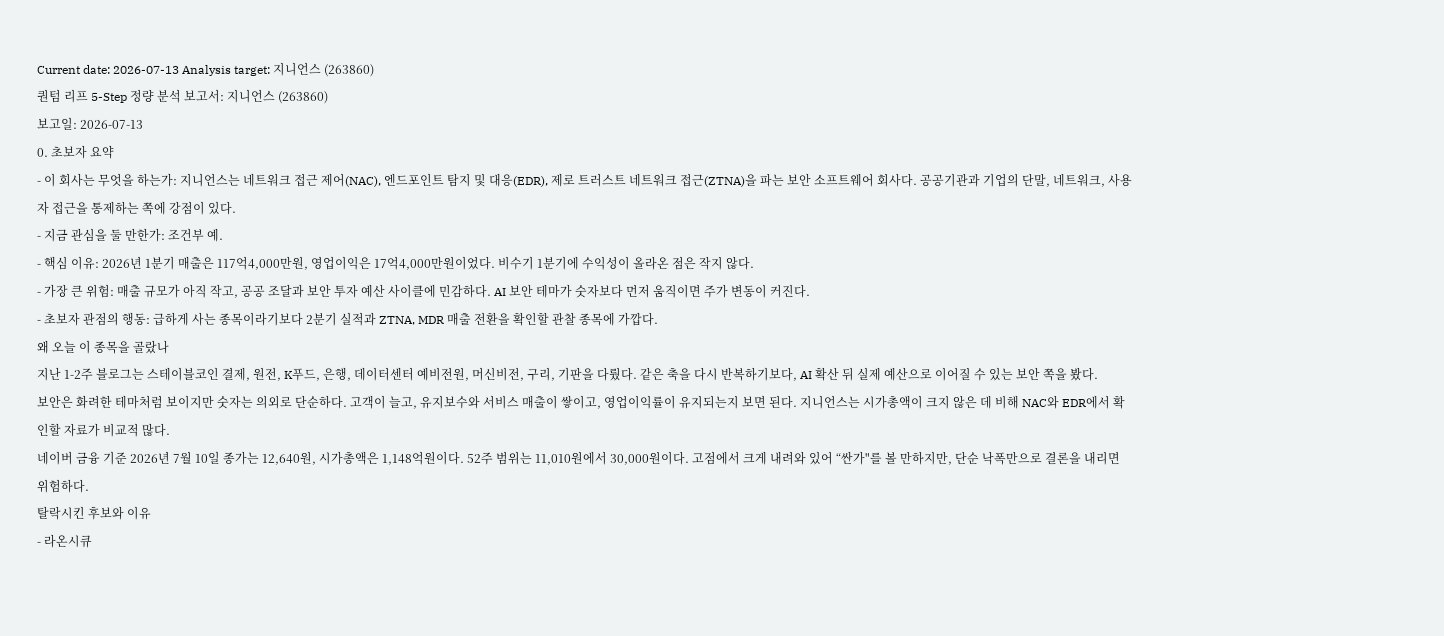Current date: 2026-07-13 Analysis target: 지니언스 (263860)
퀀텀 리프 5-Step 정량 분석 보고서: 지니언스 (263860)
보고일: 2026-07-13
0. 초보자 요약
- 이 회사는 무엇을 하는가: 지니언스는 네트워크 접근 제어(NAC), 엔드포인트 탐지 및 대응(EDR), 제로 트러스트 네트워크 접근(ZTNA)을 파는 보안 소프트웨어 회사다. 공공기관과 기업의 단말, 네트워크, 사용자 접근을 통제하는 쪽에 강점이 있다.
- 지금 관심을 둘 만한가: 조건부 예.
- 핵심 이유: 2026년 1분기 매출은 117억4,000만원, 영업이익은 17억4,000만원이었다. 비수기 1분기에 수익성이 올라온 점은 작지 않다.
- 가장 큰 위험: 매출 규모가 아직 작고, 공공 조달과 보안 투자 예산 사이클에 민감하다. AI 보안 테마가 숫자보다 먼저 움직이면 주가 변동이 커진다.
- 초보자 관점의 행동: 급하게 사는 종목이라기보다 2분기 실적과 ZTNA, MDR 매출 전환을 확인할 관찰 종목에 가깝다.
왜 오늘 이 종목을 골랐나
지난 1-2주 블로그는 스테이블코인 결제, 원전, K푸드, 은행, 데이터센터 예비전원, 머신비전, 구리, 기판을 다뤘다. 같은 축을 다시 반복하기보다, AI 확산 뒤 실제 예산으로 이어질 수 있는 보안 쪽을 봤다.
보안은 화려한 테마처럼 보이지만 숫자는 의외로 단순하다. 고객이 늘고, 유지보수와 서비스 매출이 쌓이고, 영업이익률이 유지되는지 보면 된다. 지니언스는 시가총액이 크지 않은 데 비해 NAC와 EDR에서 확인할 자료가 비교적 많다.
네이버 금융 기준 2026년 7월 10일 종가는 12,640원, 시가총액은 1,148억원이다. 52주 범위는 11,010원에서 30,000원이다. 고점에서 크게 내려와 있어 “싼가"를 볼 만하지만, 단순 낙폭만으로 결론을 내리면 위험하다.
탈락시킨 후보와 이유
- 라온시큐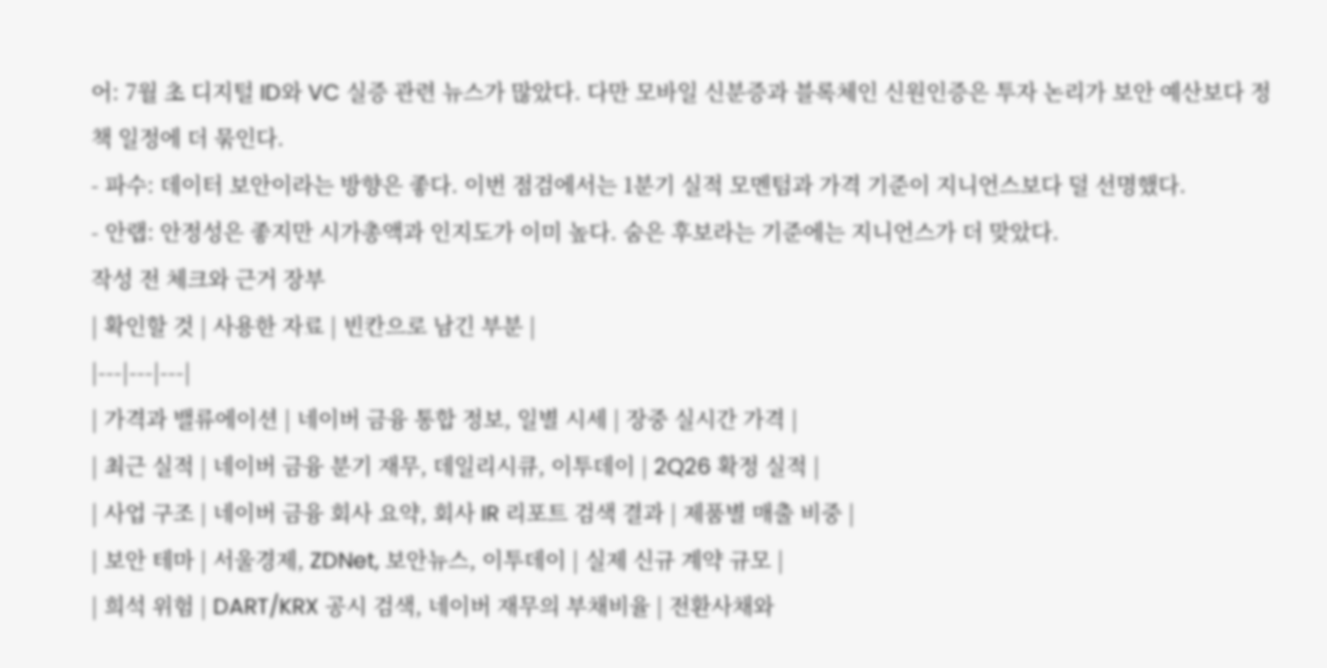어: 7월 초 디지털 ID와 VC 실증 관련 뉴스가 많았다. 다만 모바일 신분증과 블록체인 신원인증은 투자 논리가 보안 예산보다 정책 일정에 더 묶인다.
- 파수: 데이터 보안이라는 방향은 좋다. 이번 점검에서는 1분기 실적 모멘텀과 가격 기준이 지니언스보다 덜 선명했다.
- 안랩: 안정성은 좋지만 시가총액과 인지도가 이미 높다. 숨은 후보라는 기준에는 지니언스가 더 맞았다.
작성 전 체크와 근거 장부
| 확인할 것 | 사용한 자료 | 빈칸으로 남긴 부분 |
|---|---|---|
| 가격과 밸류에이션 | 네이버 금융 통합 정보, 일별 시세 | 장중 실시간 가격 |
| 최근 실적 | 네이버 금융 분기 재무, 데일리시큐, 이투데이 | 2Q26 확정 실적 |
| 사업 구조 | 네이버 금융 회사 요약, 회사 IR 리포트 검색 결과 | 제품별 매출 비중 |
| 보안 테마 | 서울경제, ZDNet, 보안뉴스, 이투데이 | 실제 신규 계약 규모 |
| 희석 위험 | DART/KRX 공시 검색, 네이버 재무의 부채비율 | 전환사채와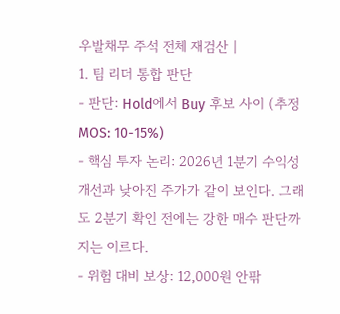우발채무 주석 전체 재검산 |
1. 팀 리더 통합 판단
- 판단: Hold에서 Buy 후보 사이 (추정 MOS: 10-15%)
- 핵심 투자 논리: 2026년 1분기 수익성 개선과 낮아진 주가가 같이 보인다. 그래도 2분기 확인 전에는 강한 매수 판단까지는 이르다.
- 위험 대비 보상: 12,000원 안팎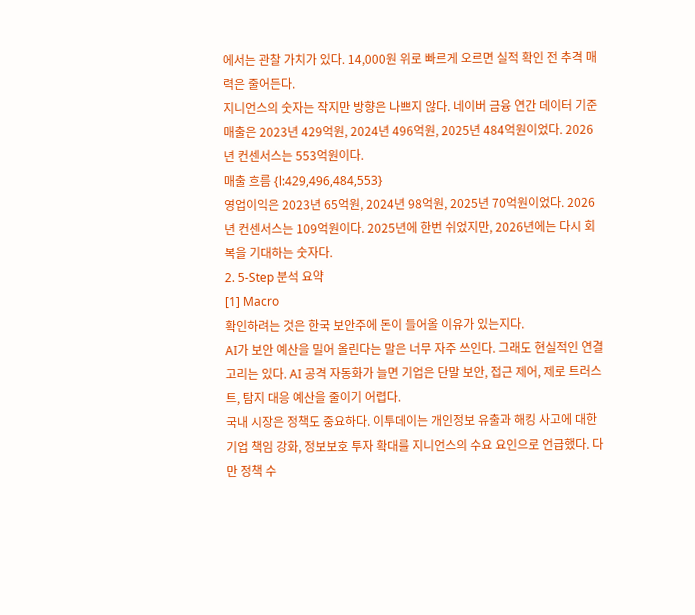에서는 관찰 가치가 있다. 14,000원 위로 빠르게 오르면 실적 확인 전 추격 매력은 줄어든다.
지니언스의 숫자는 작지만 방향은 나쁘지 않다. 네이버 금융 연간 데이터 기준 매출은 2023년 429억원, 2024년 496억원, 2025년 484억원이었다. 2026년 컨센서스는 553억원이다.
매출 흐름 {l:429,496,484,553}
영업이익은 2023년 65억원, 2024년 98억원, 2025년 70억원이었다. 2026년 컨센서스는 109억원이다. 2025년에 한번 쉬었지만, 2026년에는 다시 회복을 기대하는 숫자다.
2. 5-Step 분석 요약
[1] Macro
확인하려는 것은 한국 보안주에 돈이 들어올 이유가 있는지다.
AI가 보안 예산을 밀어 올린다는 말은 너무 자주 쓰인다. 그래도 현실적인 연결고리는 있다. AI 공격 자동화가 늘면 기업은 단말 보안, 접근 제어, 제로 트러스트, 탐지 대응 예산을 줄이기 어렵다.
국내 시장은 정책도 중요하다. 이투데이는 개인정보 유출과 해킹 사고에 대한 기업 책임 강화, 정보보호 투자 확대를 지니언스의 수요 요인으로 언급했다. 다만 정책 수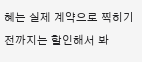혜는 실제 계약으로 찍히기 전까지는 할인해서 봐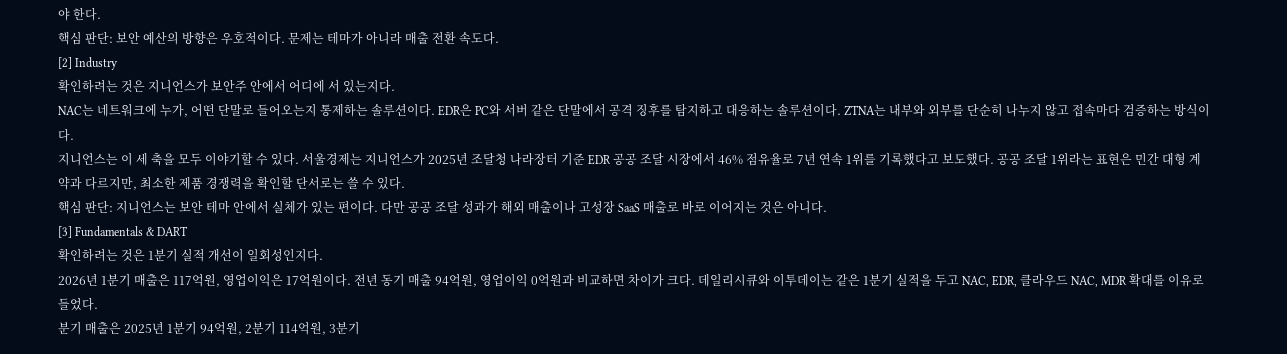야 한다.
핵심 판단: 보안 예산의 방향은 우호적이다. 문제는 테마가 아니라 매출 전환 속도다.
[2] Industry
확인하려는 것은 지니언스가 보안주 안에서 어디에 서 있는지다.
NAC는 네트워크에 누가, 어떤 단말로 들어오는지 통제하는 솔루션이다. EDR은 PC와 서버 같은 단말에서 공격 징후를 탐지하고 대응하는 솔루션이다. ZTNA는 내부와 외부를 단순히 나누지 않고 접속마다 검증하는 방식이다.
지니언스는 이 세 축을 모두 이야기할 수 있다. 서울경제는 지니언스가 2025년 조달청 나라장터 기준 EDR 공공 조달 시장에서 46% 점유율로 7년 연속 1위를 기록했다고 보도했다. 공공 조달 1위라는 표현은 민간 대형 계약과 다르지만, 최소한 제품 경쟁력을 확인할 단서로는 쓸 수 있다.
핵심 판단: 지니언스는 보안 테마 안에서 실체가 있는 편이다. 다만 공공 조달 성과가 해외 매출이나 고성장 SaaS 매출로 바로 이어지는 것은 아니다.
[3] Fundamentals & DART
확인하려는 것은 1분기 실적 개선이 일회성인지다.
2026년 1분기 매출은 117억원, 영업이익은 17억원이다. 전년 동기 매출 94억원, 영업이익 0억원과 비교하면 차이가 크다. 데일리시큐와 이투데이는 같은 1분기 실적을 두고 NAC, EDR, 클라우드 NAC, MDR 확대를 이유로 들었다.
분기 매출은 2025년 1분기 94억원, 2분기 114억원, 3분기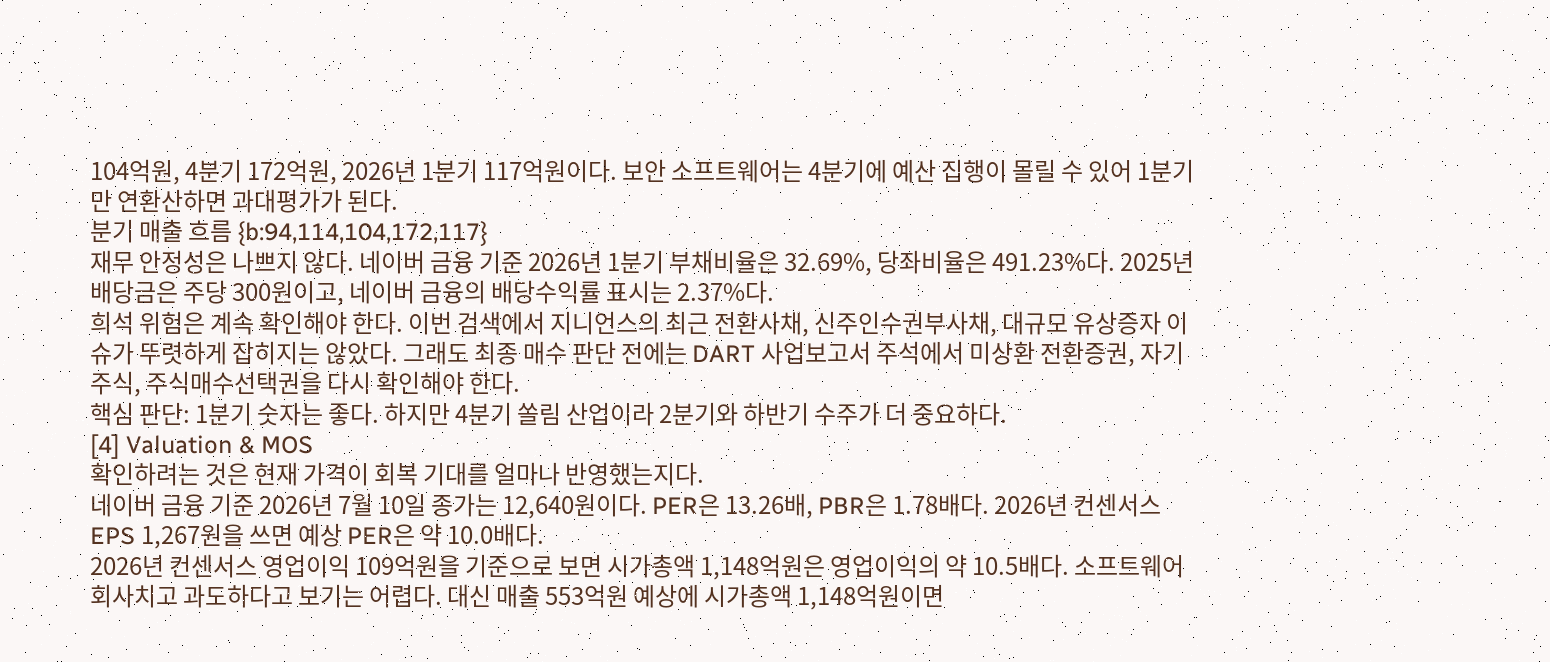104억원, 4분기 172억원, 2026년 1분기 117억원이다. 보안 소프트웨어는 4분기에 예산 집행이 몰릴 수 있어 1분기만 연환산하면 과대평가가 된다.
분기 매출 흐름 {b:94,114,104,172,117}
재무 안정성은 나쁘지 않다. 네이버 금융 기준 2026년 1분기 부채비율은 32.69%, 당좌비율은 491.23%다. 2025년 배당금은 주당 300원이고, 네이버 금융의 배당수익률 표시는 2.37%다.
희석 위험은 계속 확인해야 한다. 이번 검색에서 지니언스의 최근 전환사채, 신주인수권부사채, 대규모 유상증자 이슈가 뚜렷하게 잡히지는 않았다. 그래도 최종 매수 판단 전에는 DART 사업보고서 주석에서 미상환 전환증권, 자기주식, 주식매수선택권을 다시 확인해야 한다.
핵심 판단: 1분기 숫자는 좋다. 하지만 4분기 쏠림 산업이라 2분기와 하반기 수주가 더 중요하다.
[4] Valuation & MOS
확인하려는 것은 현재 가격이 회복 기대를 얼마나 반영했는지다.
네이버 금융 기준 2026년 7월 10일 종가는 12,640원이다. PER은 13.26배, PBR은 1.78배다. 2026년 컨센서스 EPS 1,267원을 쓰면 예상 PER은 약 10.0배다.
2026년 컨센서스 영업이익 109억원을 기준으로 보면 시가총액 1,148억원은 영업이익의 약 10.5배다. 소프트웨어 회사치고 과도하다고 보기는 어렵다. 대신 매출 553억원 예상에 시가총액 1,148억원이면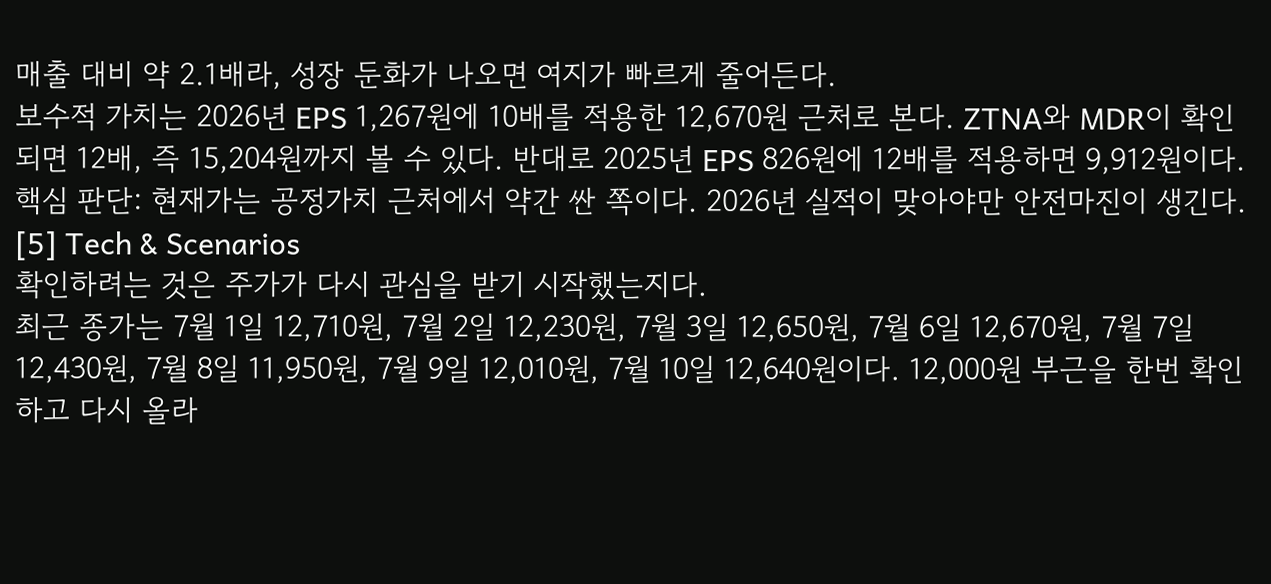매출 대비 약 2.1배라, 성장 둔화가 나오면 여지가 빠르게 줄어든다.
보수적 가치는 2026년 EPS 1,267원에 10배를 적용한 12,670원 근처로 본다. ZTNA와 MDR이 확인되면 12배, 즉 15,204원까지 볼 수 있다. 반대로 2025년 EPS 826원에 12배를 적용하면 9,912원이다.
핵심 판단: 현재가는 공정가치 근처에서 약간 싼 쪽이다. 2026년 실적이 맞아야만 안전마진이 생긴다.
[5] Tech & Scenarios
확인하려는 것은 주가가 다시 관심을 받기 시작했는지다.
최근 종가는 7월 1일 12,710원, 7월 2일 12,230원, 7월 3일 12,650원, 7월 6일 12,670원, 7월 7일 12,430원, 7월 8일 11,950원, 7월 9일 12,010원, 7월 10일 12,640원이다. 12,000원 부근을 한번 확인하고 다시 올라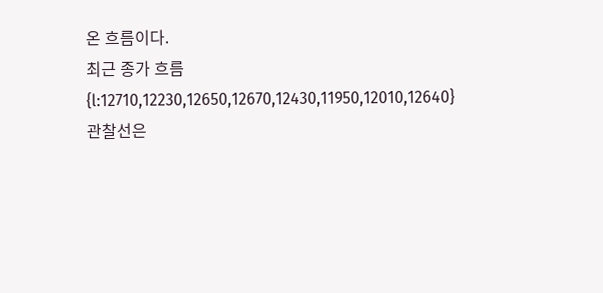온 흐름이다.
최근 종가 흐름 {l:12710,12230,12650,12670,12430,11950,12010,12640}
관찰선은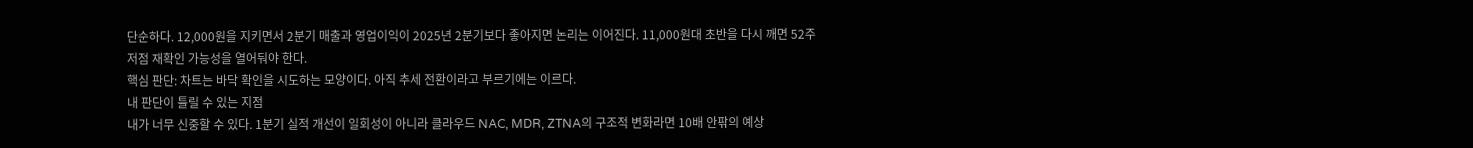단순하다. 12,000원을 지키면서 2분기 매출과 영업이익이 2025년 2분기보다 좋아지면 논리는 이어진다. 11,000원대 초반을 다시 깨면 52주 저점 재확인 가능성을 열어둬야 한다.
핵심 판단: 차트는 바닥 확인을 시도하는 모양이다. 아직 추세 전환이라고 부르기에는 이르다.
내 판단이 틀릴 수 있는 지점
내가 너무 신중할 수 있다. 1분기 실적 개선이 일회성이 아니라 클라우드 NAC, MDR, ZTNA의 구조적 변화라면 10배 안팎의 예상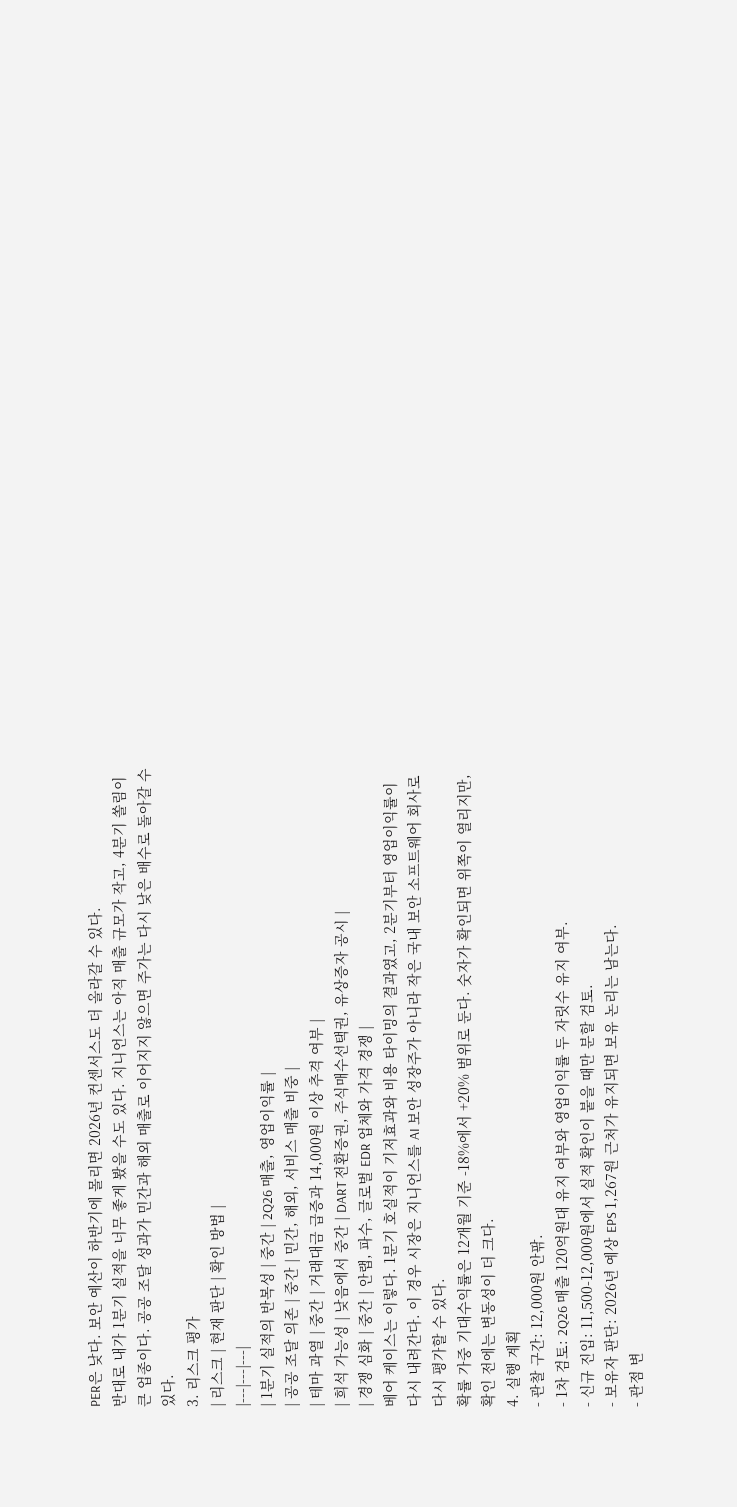PER은 낮다. 보안 예산이 하반기에 몰리면 2026년 컨센서스도 더 올라갈 수 있다.
반대로 내가 1분기 실적을 너무 좋게 봤을 수도 있다. 지니언스는 아직 매출 규모가 작고, 4분기 쏠림이 큰 업종이다. 공공 조달 성과가 민간과 해외 매출로 이어지지 않으면 주가는 다시 낮은 배수로 돌아갈 수 있다.
3. 리스크 평가
| 리스크 | 현재 판단 | 확인 방법 |
|---|---|---|
| 1분기 실적의 반복성 | 중간 | 2Q26 매출, 영업이익률 |
| 공공 조달 의존 | 중간 | 민간, 해외, 서비스 매출 비중 |
| 테마 과열 | 중간 | 거래대금 급증과 14,000원 이상 추격 여부 |
| 희석 가능성 | 낮음에서 중간 | DART 전환증권, 주식매수선택권, 유상증자 공시 |
| 경쟁 심화 | 중간 | 안랩, 파수, 글로벌 EDR 업체와 가격 경쟁 |
베어 케이스는 이렇다. 1분기 호실적이 기저효과와 비용 타이밍의 결과였고, 2분기부터 영업이익률이 다시 내려간다. 이 경우 시장은 지니언스를 AI 보안 성장주가 아니라 작은 국내 보안 소프트웨어 회사로 다시 평가할 수 있다.
확률 가중 기대수익률은 12개월 기준 -18%에서 +20% 범위로 둔다. 숫자가 확인되면 위쪽이 열리지만, 확인 전에는 변동성이 더 크다.
4. 실행 계획
- 관찰 구간: 12,000원 안팎.
- 1차 검토: 2Q26 매출 120억원대 유지 여부와 영업이익률 두 자릿수 유지 여부.
- 신규 진입: 11,500-12,000원에서 실적 확인이 붙을 때만 분할 검토.
- 보유자 판단: 2026년 예상 EPS 1,267원 근처가 유지되면 보유 논리는 남는다.
- 관점 변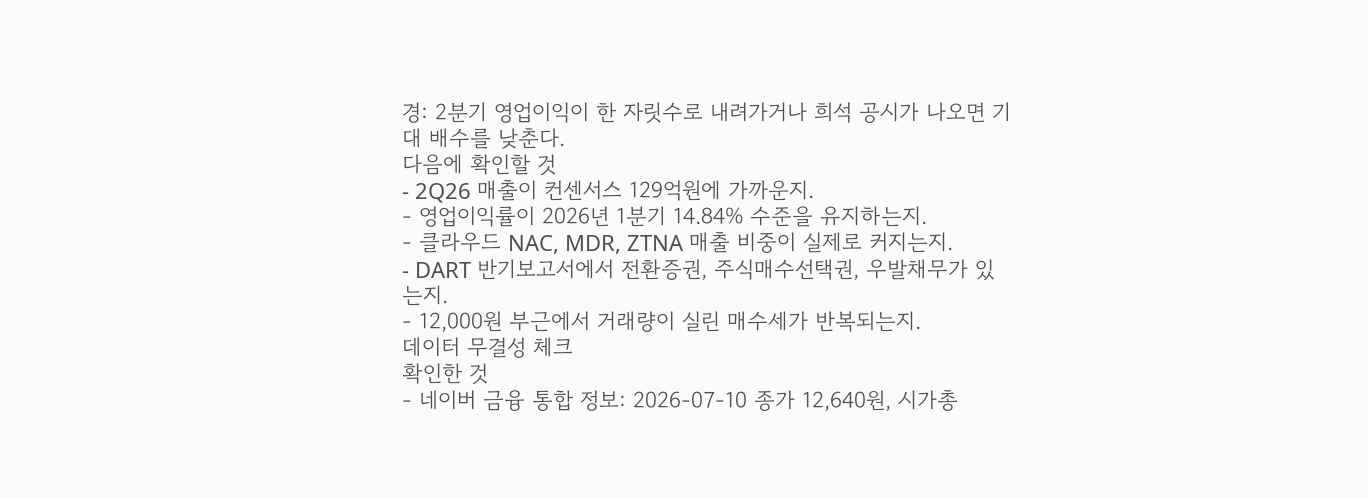경: 2분기 영업이익이 한 자릿수로 내려가거나 희석 공시가 나오면 기대 배수를 낮춘다.
다음에 확인할 것
- 2Q26 매출이 컨센서스 129억원에 가까운지.
- 영업이익률이 2026년 1분기 14.84% 수준을 유지하는지.
- 클라우드 NAC, MDR, ZTNA 매출 비중이 실제로 커지는지.
- DART 반기보고서에서 전환증권, 주식매수선택권, 우발채무가 있는지.
- 12,000원 부근에서 거래량이 실린 매수세가 반복되는지.
데이터 무결성 체크
확인한 것
- 네이버 금융 통합 정보: 2026-07-10 종가 12,640원, 시가총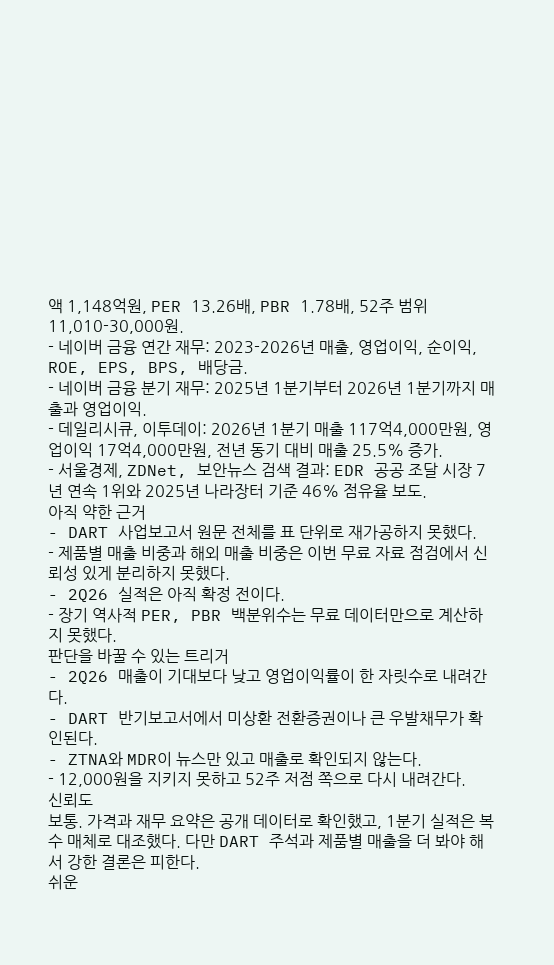액 1,148억원, PER 13.26배, PBR 1.78배, 52주 범위 11,010-30,000원.
- 네이버 금융 연간 재무: 2023-2026년 매출, 영업이익, 순이익, ROE, EPS, BPS, 배당금.
- 네이버 금융 분기 재무: 2025년 1분기부터 2026년 1분기까지 매출과 영업이익.
- 데일리시큐, 이투데이: 2026년 1분기 매출 117억4,000만원, 영업이익 17억4,000만원, 전년 동기 대비 매출 25.5% 증가.
- 서울경제, ZDNet, 보안뉴스 검색 결과: EDR 공공 조달 시장 7년 연속 1위와 2025년 나라장터 기준 46% 점유율 보도.
아직 약한 근거
- DART 사업보고서 원문 전체를 표 단위로 재가공하지 못했다.
- 제품별 매출 비중과 해외 매출 비중은 이번 무료 자료 점검에서 신뢰성 있게 분리하지 못했다.
- 2Q26 실적은 아직 확정 전이다.
- 장기 역사적 PER, PBR 백분위수는 무료 데이터만으로 계산하지 못했다.
판단을 바꿀 수 있는 트리거
- 2Q26 매출이 기대보다 낮고 영업이익률이 한 자릿수로 내려간다.
- DART 반기보고서에서 미상환 전환증권이나 큰 우발채무가 확인된다.
- ZTNA와 MDR이 뉴스만 있고 매출로 확인되지 않는다.
- 12,000원을 지키지 못하고 52주 저점 쪽으로 다시 내려간다.
신뢰도
보통. 가격과 재무 요약은 공개 데이터로 확인했고, 1분기 실적은 복수 매체로 대조했다. 다만 DART 주석과 제품별 매출을 더 봐야 해서 강한 결론은 피한다.
쉬운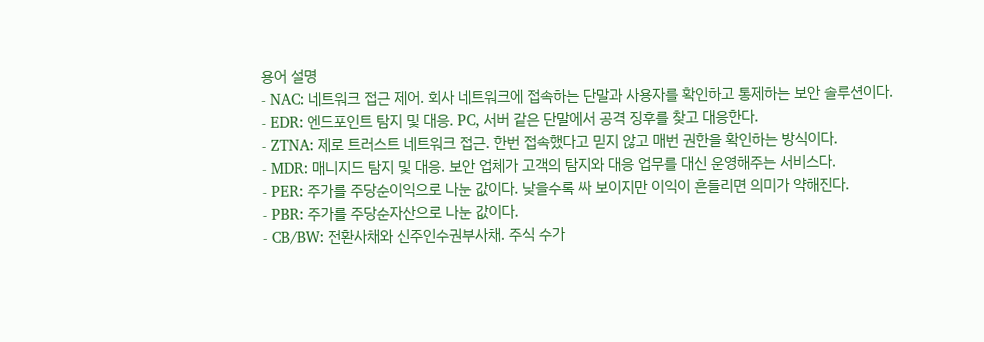용어 설명
- NAC: 네트워크 접근 제어. 회사 네트워크에 접속하는 단말과 사용자를 확인하고 통제하는 보안 솔루션이다.
- EDR: 엔드포인트 탐지 및 대응. PC, 서버 같은 단말에서 공격 징후를 찾고 대응한다.
- ZTNA: 제로 트러스트 네트워크 접근. 한번 접속했다고 믿지 않고 매번 권한을 확인하는 방식이다.
- MDR: 매니지드 탐지 및 대응. 보안 업체가 고객의 탐지와 대응 업무를 대신 운영해주는 서비스다.
- PER: 주가를 주당순이익으로 나눈 값이다. 낮을수록 싸 보이지만 이익이 흔들리면 의미가 약해진다.
- PBR: 주가를 주당순자산으로 나눈 값이다.
- CB/BW: 전환사채와 신주인수권부사채. 주식 수가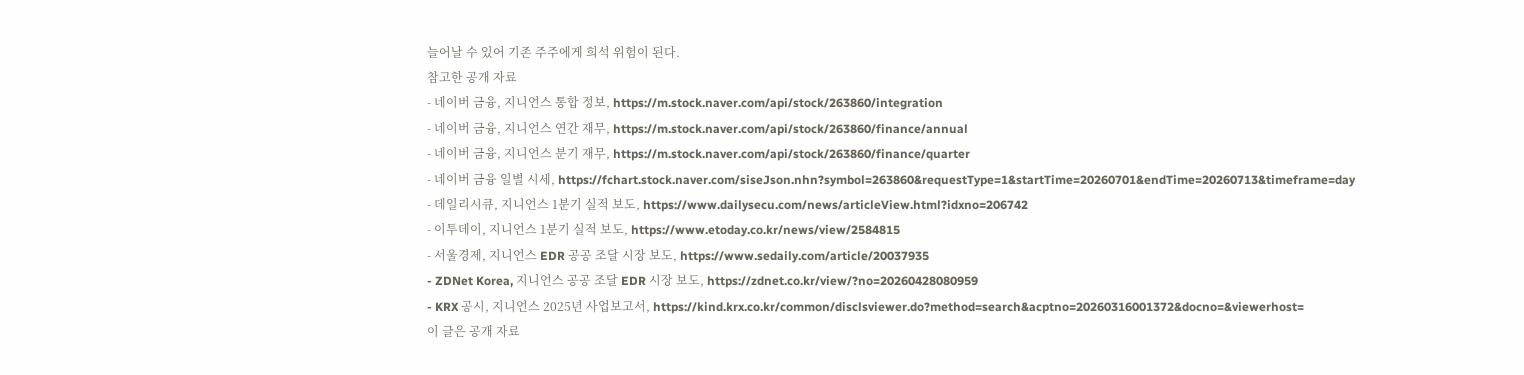늘어날 수 있어 기존 주주에게 희석 위험이 된다.
참고한 공개 자료
- 네이버 금융, 지니언스 통합 정보, https://m.stock.naver.com/api/stock/263860/integration
- 네이버 금융, 지니언스 연간 재무, https://m.stock.naver.com/api/stock/263860/finance/annual
- 네이버 금융, 지니언스 분기 재무, https://m.stock.naver.com/api/stock/263860/finance/quarter
- 네이버 금융 일별 시세, https://fchart.stock.naver.com/siseJson.nhn?symbol=263860&requestType=1&startTime=20260701&endTime=20260713&timeframe=day
- 데일리시큐, 지니언스 1분기 실적 보도, https://www.dailysecu.com/news/articleView.html?idxno=206742
- 이투데이, 지니언스 1분기 실적 보도, https://www.etoday.co.kr/news/view/2584815
- 서울경제, 지니언스 EDR 공공 조달 시장 보도, https://www.sedaily.com/article/20037935
- ZDNet Korea, 지니언스 공공 조달 EDR 시장 보도, https://zdnet.co.kr/view/?no=20260428080959
- KRX 공시, 지니언스 2025년 사업보고서, https://kind.krx.co.kr/common/disclsviewer.do?method=search&acptno=20260316001372&docno=&viewerhost=
이 글은 공개 자료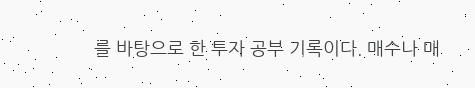를 바탕으로 한 투자 공부 기록이다. 매수나 매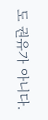도 권유가 아니다.